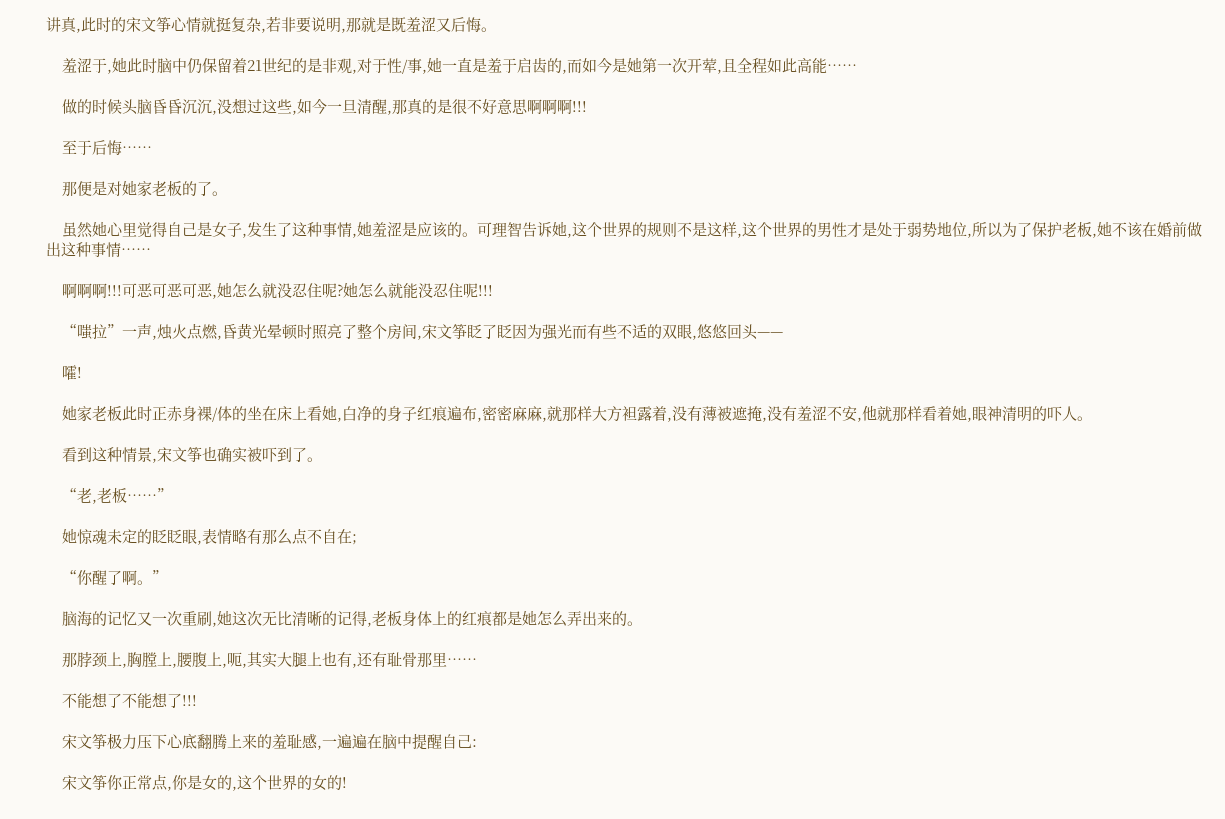讲真,此时的宋文筝心情就挺复杂,若非要说明,那就是既羞涩又后悔。

    羞涩于,她此时脑中仍保留着21世纪的是非观,对于性/事,她一直是羞于启齿的,而如今是她第一次开荤,且全程如此高能……

    做的时候头脑昏昏沉沉,没想过这些,如今一旦清醒,那真的是很不好意思啊啊啊!!!

    至于后悔……

    那便是对她家老板的了。

    虽然她心里觉得自己是女子,发生了这种事情,她羞涩是应该的。可理智告诉她,这个世界的规则不是这样,这个世界的男性才是处于弱势地位,所以为了保护老板,她不该在婚前做出这种事情……

    啊啊啊!!!可恶可恶可恶,她怎么就没忍住呢?她怎么就能没忍住呢!!!

    “嗤拉”一声,烛火点燃,昏黄光晕顿时照亮了整个房间,宋文筝眨了眨因为强光而有些不适的双眼,悠悠回头——

    嚯!

    她家老板此时正赤身裸/体的坐在床上看她,白净的身子红痕遍布,密密麻麻,就那样大方袒露着,没有薄被遮掩,没有羞涩不安,他就那样看着她,眼神清明的吓人。

    看到这种情景,宋文筝也确实被吓到了。

    “老,老板……”

    她惊魂未定的眨眨眼,表情略有那么点不自在;

    “你醒了啊。”

    脑海的记忆又一次重刷,她这次无比清晰的记得,老板身体上的红痕都是她怎么弄出来的。

    那脖颈上,胸膛上,腰腹上,呃,其实大腿上也有,还有耻骨那里……

    不能想了不能想了!!!

    宋文筝极力压下心底翻腾上来的羞耻感,一遍遍在脑中提醒自己:

    宋文筝你正常点,你是女的,这个世界的女的!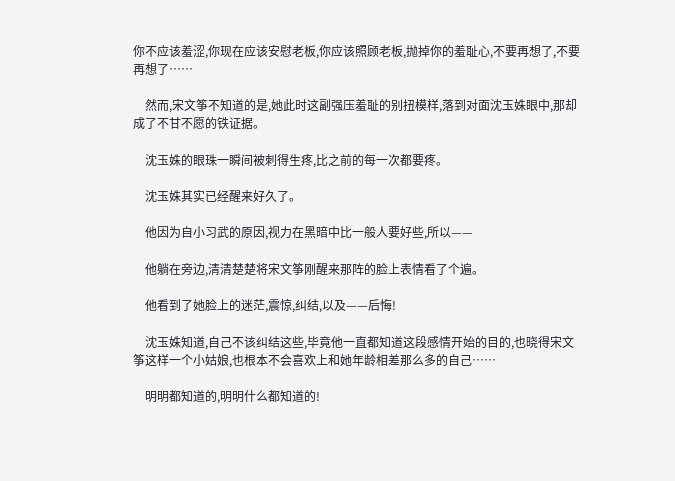你不应该羞涩,你现在应该安慰老板,你应该照顾老板,抛掉你的羞耻心,不要再想了,不要再想了……

    然而,宋文筝不知道的是,她此时这副强压羞耻的别扭模样,落到对面沈玉姝眼中,那却成了不甘不愿的铁证据。

    沈玉姝的眼珠一瞬间被刺得生疼,比之前的每一次都要疼。

    沈玉姝其实已经醒来好久了。

    他因为自小习武的原因,视力在黑暗中比一般人要好些,所以——

    他躺在旁边,清清楚楚将宋文筝刚醒来那阵的脸上表情看了个遍。

    他看到了她脸上的迷茫,震惊,纠结,以及——后悔!

    沈玉姝知道,自己不该纠结这些,毕竟他一直都知道这段感情开始的目的,也晓得宋文筝这样一个小姑娘,也根本不会喜欢上和她年龄相差那么多的自己……

    明明都知道的,明明什么都知道的!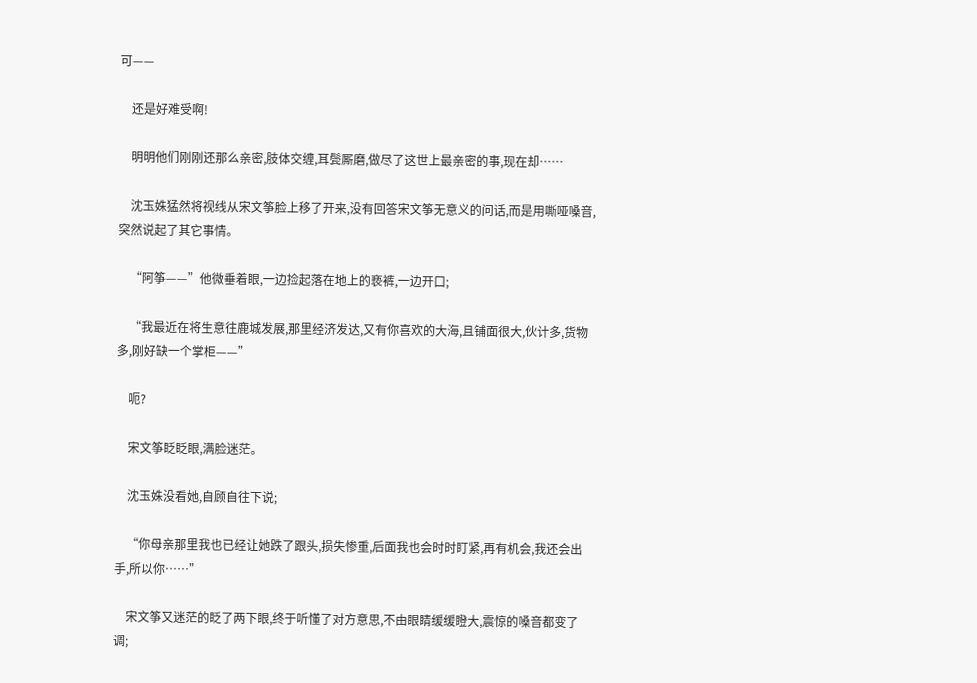可——

    还是好难受啊!

    明明他们刚刚还那么亲密,肢体交缠,耳鬓厮磨,做尽了这世上最亲密的事,现在却……

    沈玉姝猛然将视线从宋文筝脸上移了开来,没有回答宋文筝无意义的问话,而是用嘶哑嗓音,突然说起了其它事情。

    “阿筝——”他微垂着眼,一边捡起落在地上的亵裤,一边开口;

    “我最近在将生意往鹿城发展,那里经济发达,又有你喜欢的大海,且铺面很大,伙计多,货物多,刚好缺一个掌柜——”

    呃?

    宋文筝眨眨眼,满脸迷茫。

    沈玉姝没看她,自顾自往下说;

    “你母亲那里我也已经让她跌了跟头,损失惨重,后面我也会时时盯紧,再有机会,我还会出手,所以你……”

    宋文筝又迷茫的眨了两下眼,终于听懂了对方意思,不由眼睛缓缓瞪大,震惊的嗓音都变了调;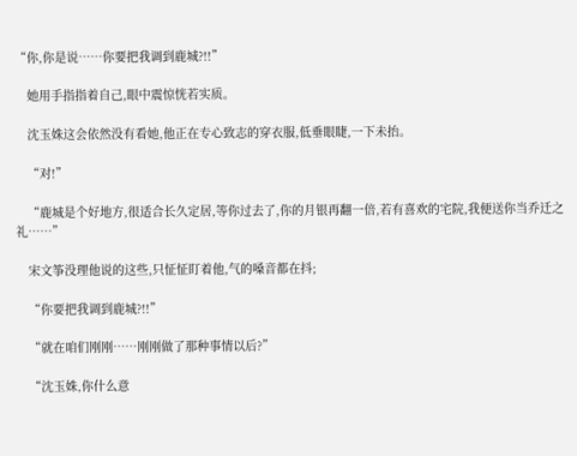“你,你是说……你要把我调到鹿城?!!”

    她用手指指着自己,眼中震惊恍若实质。

    沈玉姝这会依然没有看她,他正在专心致志的穿衣服,低垂眼睫,一下未抬。

    “对!”

    “鹿城是个好地方,很适合长久定居,等你过去了,你的月银再翻一倍,若有喜欢的宅院,我便送你当乔迁之礼……”

    宋文筝没理他说的这些,只怔怔盯着他,气的嗓音都在抖;

    “你要把我调到鹿城?!!”

    “就在咱们刚刚……刚刚做了那种事情以后?”

    “沈玉姝,你什么意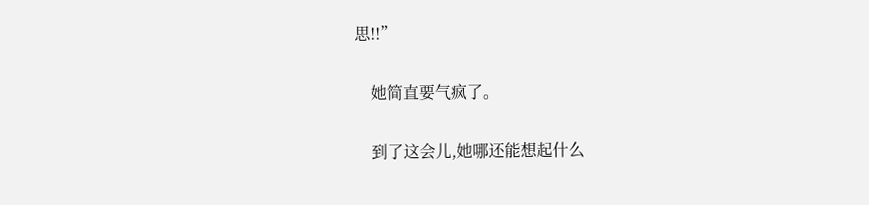思!!”

    她简直要气疯了。

    到了这会儿,她哪还能想起什么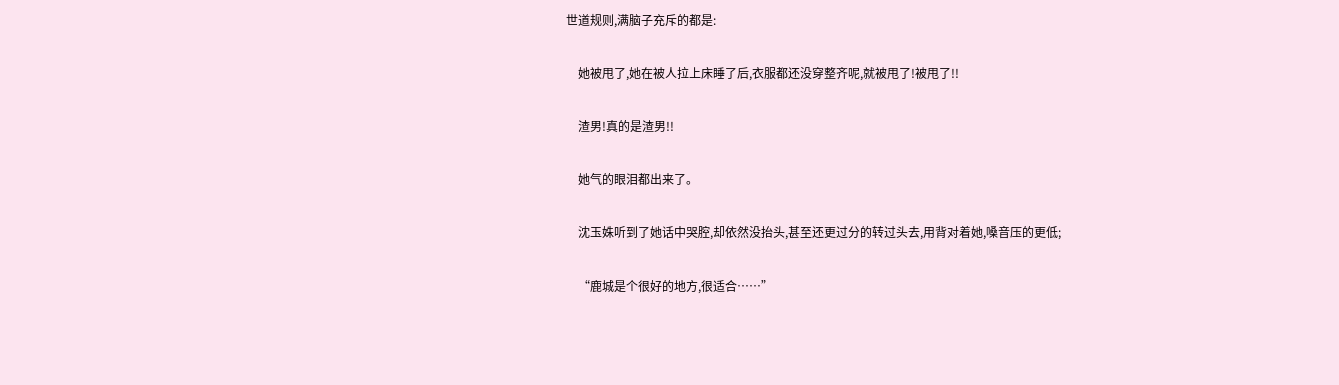世道规则,满脑子充斥的都是:

    她被甩了,她在被人拉上床睡了后,衣服都还没穿整齐呢,就被甩了!被甩了!!

    渣男!真的是渣男!!

    她气的眼泪都出来了。

    沈玉姝听到了她话中哭腔,却依然没抬头,甚至还更过分的转过头去,用背对着她,嗓音压的更低;

    “鹿城是个很好的地方,很适合……”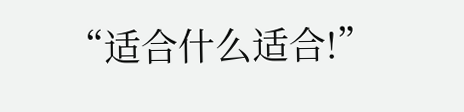“适合什么适合!”